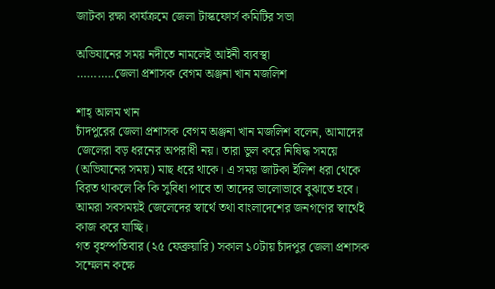জাটকা রক্ষা কার্যক্রমে জেলা টাস্কফোর্স কমিটির সভা

অভিযানের সময় নদীতে নামলেই আইনী ব্যবস্থা
………..জেলা প্রশাসক বেগম অঞ্জনা খান মজলিশ

শাহ্ আলম খান
চাঁদপুরের জেলা প্রশাসক বেগম অঞ্জনা খান মজলিশ বলেন, আমাদের জেলেরা বড় ধরনের অপরাধী নয়। তারা ভুল করে নিষিদ্ধ সময়ে (অভিযানের সময়) মাছ ধরে থাকে। এ সময় জাটকা ইলিশ ধরা থেকে বিরত থাকলে কি কি সুবিধা পাবে তা তাদের ভালোভাবে বুঝাতে হবে। আমরা সবসময়ই জেলেদের স্বার্থে তথা বাংলাদেশের জনগণের স্বার্থেই কাজ করে যাচ্ছি।
গত বৃহস্পতিবার (২৫ ফেব্রুয়ারি) সকাল ১০টায় চাঁদপুর জেলা প্রশাসক সম্মেলন কক্ষে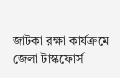জাটকা রক্ষা কার্যক্রমে জেলা টাস্কফোর্স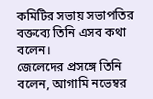কমিটির সভায় সভাপতির বক্তব্যে তিনি এসব কথা বলেন।
জেলেদের প্রসঙ্গে তিনি বলেন, আগামি নভেম্বর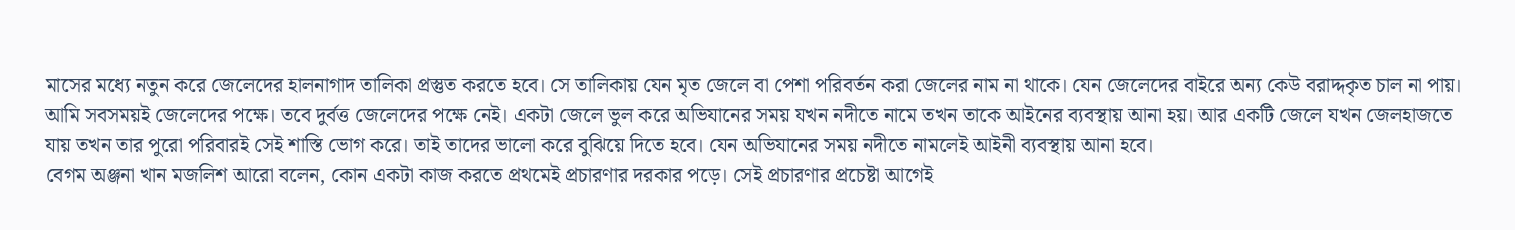মাসের মধ্যে নতুন করে জেলেদের হালনাগাদ তালিকা প্রস্তুত করতে হবে। সে তালিকায় যেন মৃত জেলে বা পেশা পরিবর্তন করা জেলের নাম না থাকে। যেন জেলেদের বাইরে অন্য কেউ বরাদ্দকৃত চাল না পায়। আমি সবসময়ই জেলেদের পক্ষে। তবে দুর্বত্ত জেলেদের পক্ষে নেই। একটা জেলে ভুল করে অভিযানের সময় যখন নদীতে নামে তখন তাকে আইনের ব্যবস্থায় আনা হয়। আর একটি জেলে যখন জেলহাজতে যায় তখন তার পুরো পরিবারই সেই শাস্তি ভোগ করে। তাই তাদের ভালো করে বুঝিয়ে দিতে হবে। যেন অভিযানের সময় নদীতে নামলেই আইনী ব্যবস্থায় আনা হবে।
বেগম অঞ্জনা খান মজলিশ আরো বলেন, কোন একটা কাজ করতে প্রথমেই প্রচারণার দরকার পড়ে। সেই প্রচারণার প্রচেষ্টা আগেই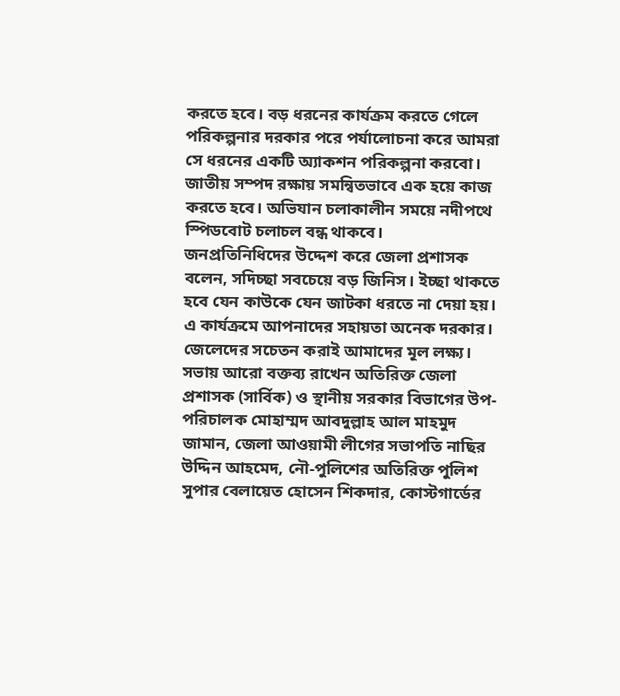করতে হবে। বড় ধরনের কার্যক্রম করতে গেলে পরিকল্পনার দরকার পরে পর্যালোচনা করে আমরা সে ধরনের একটি অ্যাকশন পরিকল্পনা করবো। জাতীয় সম্পদ রক্ষায় সমন্বিতভাবে এক হয়ে কাজ করতে হবে। অভিযান চলাকালীন সময়ে নদীপথে স্পিডবোট চলাচল বন্ধ থাকবে।
জনপ্রতিনিধিদের উদ্দেশ করে জেলা প্রশাসক বলেন, সদিচ্ছা সবচেয়ে বড় জিনিস। ইচ্ছা থাকতে হবে যেন কাউকে যেন জাটকা ধরতে না দেয়া হয়। এ কার্যক্রমে আপনাদের সহায়তা অনেক দরকার। জেলেদের সচেতন করাই আমাদের মূল লক্ষ্য।
সভায় আরো বক্তব্য রাখেন অতিরিক্ত জেলা প্রশাসক (সার্বিক) ও স্থানীয় সরকার বিভাগের উপ-পরিচালক মোহাম্মদ আবদুল্লাহ আল মাহমুদ জামান, জেলা আওয়ামী লীগের সভাপতি নাছির উদ্দিন আহমেদ, নৌ-পুলিশের অতিরিক্ত পুলিশ সুপার বেলায়েত হোসেন শিকদার, কোস্টগার্ডের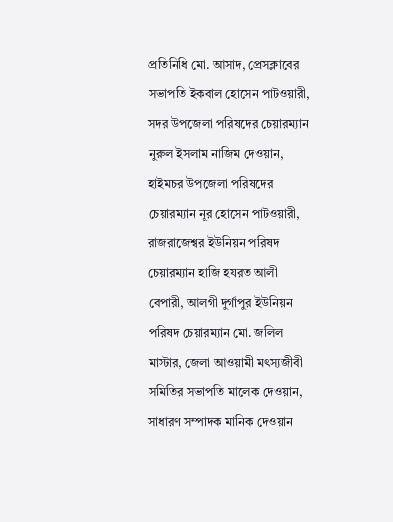প্রতিনিধি মো. আসাদ, প্রেসক্লাবের সভাপতি ইকবাল হোসেন পাটওয়ারী, সদর উপজেলা পরিষদের চেয়ারম্যান নুরুল ইসলাম নাজিম দেওয়ান, হাইমচর উপজেলা পরিষদের চেয়ারম্যান নূর হোসেন পাটওয়ারী, রাজরাজেশ্বর ইউনিয়ন পরিষদ চেয়ারম্যান হাজি হযরত আলী বেপারী, আলগী দুর্গাপুর ইউনিয়ন পরিষদ চেয়ারম্যান মো. জলিল মাস্টার, জেলা আওয়ামী মৎস্যজীবী সমিতির সভাপতি মালেক দেওয়ান, সাধারণ সম্পাদক মানিক দেওয়ান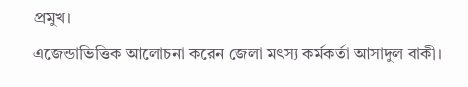প্রমুখ।
এজেন্ডাভিত্তিক আলোচনা করেন জেলা মৎস্য কর্মকর্তা আসাদুল বাকী।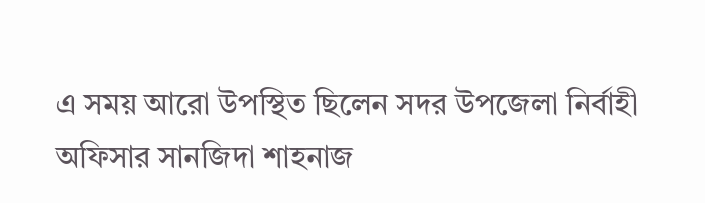এ সময় আরো উপস্থিত ছিলেন সদর উপজেলা নির্বাহী অফিসার সানজিদা শাহনাজ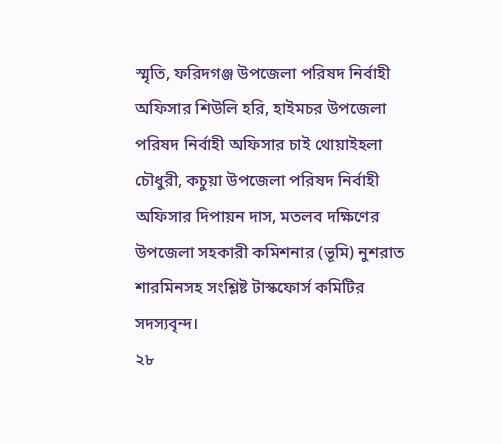স্মৃতি, ফরিদগঞ্জ উপজেলা পরিষদ নির্বাহী অফিসার শিউলি হরি, হাইমচর উপজেলা পরিষদ নির্বাহী অফিসার চাই থোয়াইহলা চৌধুরী, কচুয়া উপজেলা পরিষদ নির্বাহী অফিসার দিপায়ন দাস, মতলব দক্ষিণের উপজেলা সহকারী কমিশনার (ভূমি) নুশরাত শারমিনসহ সংশ্লিষ্ট টাস্কফোর্স কমিটির সদস্যবৃন্দ।
২৮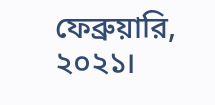ফেব্রুয়ারি, ২০২১।